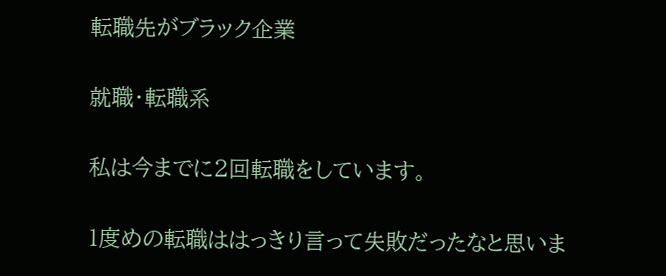転職先がブラック企業

就職・転職系

私は今までに2回転職をしています。

1度めの転職ははっきり言って失敗だったなと思いま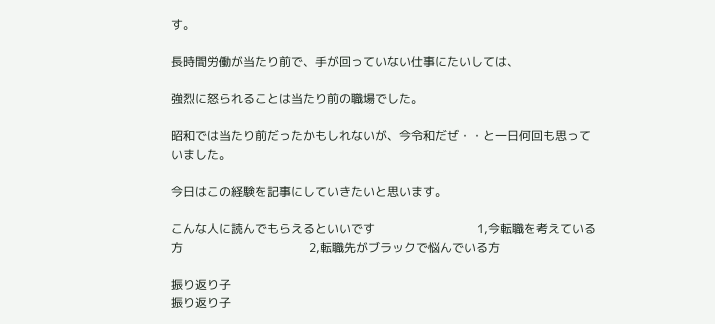す。

長時間労働が当たり前で、手が回っていない仕事にたいしては、

強烈に怒られることは当たり前の職場でした。

昭和では当たり前だったかもしれないが、今令和だぜ・・と一日何回も思っていました。

今日はこの経験を記事にしていきたいと思います。

こんな人に読んでもらえるといいです                                  1,今転職を考えている方                                          2,転職先がブラックで悩んでいる方

振り返り子
振り返り子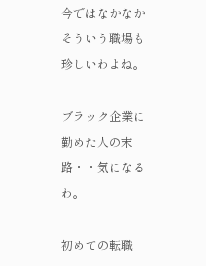今ではなかなかそういう職場も珍しいわよね。

ブラック企業に勤めた人の末路・・気になるわ。

初めての転職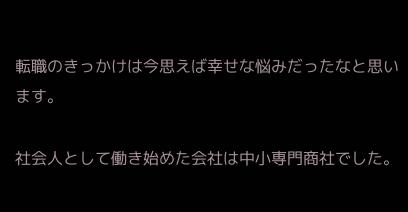転職のきっかけは今思えば幸せな悩みだったなと思います。

社会人として働き始めた会社は中小専門商社でした。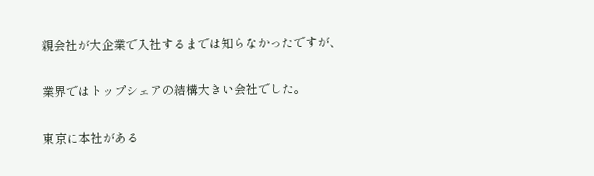親会社が大企業で入社するまでは知らなかったですが、

業界ではトップシェアの結構大きい会社でした。

東京に本社がある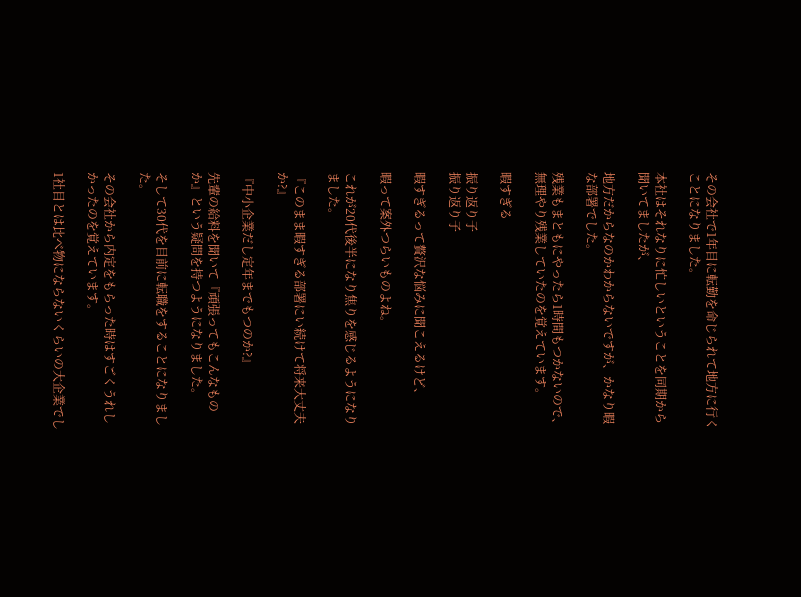その会社で1年目に転勤を命じられて地方に行くことになりました。

本社はそれなりに忙しいということを同期から聞いてましたが、

地方だからなのかわからないですが、かなり暇な部署でした。

残業もまともにやったら1時間もつかないので、無理やり残業していたのを覚えています。

暇すぎる

振り返り子
振り返り子

暇すぎるって贅沢な悩みに聞こえるけど、

暇って案外つらいものよね。

これが20代後半になり焦りを感じるようになりました。

『このまま暇すぎる部署にい続けて将来大丈夫か?』

『中小企業だし定年までもつのか?』

先輩の給料を聞いて『頑張ってもこんなものか』という疑問を持つようになりました。

そして30代を目前に転職をすることになりました。

その会社から内定をもらった時はすごくうれしかったのを覚えています。

1社目とは比べ物にならないくらいの大企業でし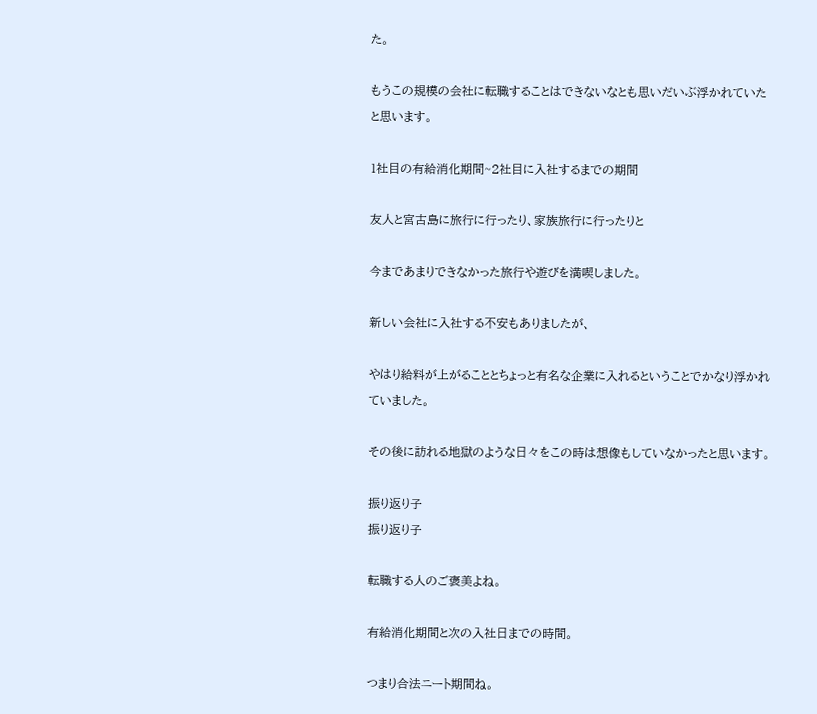た。

もうこの規模の会社に転職することはできないなとも思いだいぶ浮かれていたと思います。

1社目の有給消化期間~2社目に入社するまでの期間

友人と宮古島に旅行に行ったり、家族旅行に行ったりと

今まであまりできなかった旅行や遊びを満喫しました。

新しい会社に入社する不安もありましたが、

やはり給料が上がることとちょっと有名な企業に入れるということでかなり浮かれていました。

その後に訪れる地獄のような日々をこの時は想像もしていなかったと思います。

振り返り子
振り返り子

転職する人のご褒美よね。

有給消化期間と次の入社日までの時間。

つまり合法ニート期間ね。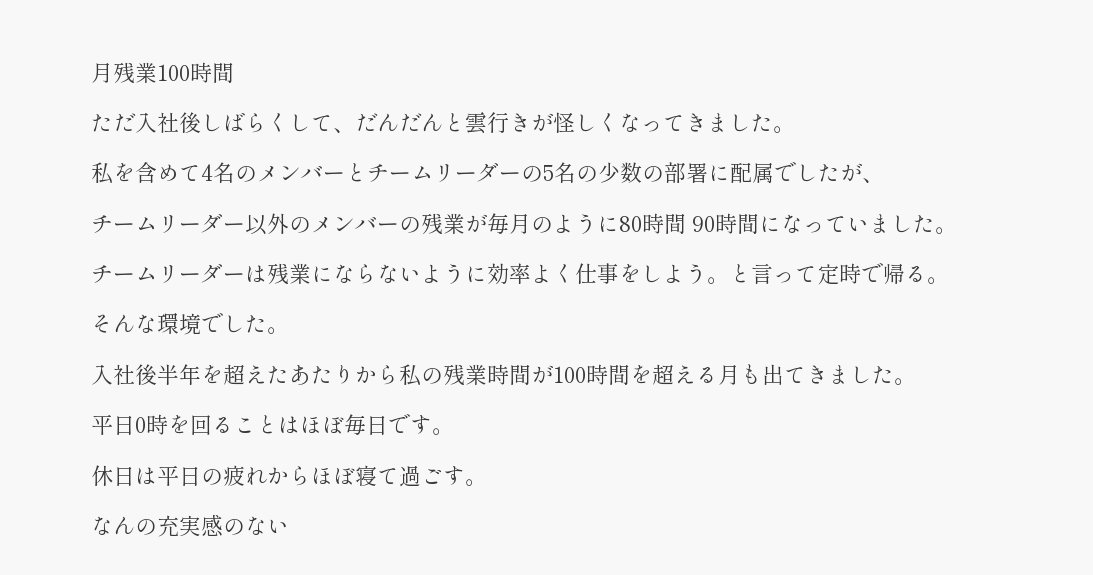月残業100時間

ただ入社後しばらくして、だんだんと雲行きが怪しくなってきました。

私を含めて4名のメンバーとチームリーダーの5名の少数の部署に配属でしたが、

チームリーダー以外のメンバーの残業が毎月のように80時間 90時間になっていました。

チームリーダーは残業にならないように効率よく仕事をしよう。と言って定時で帰る。

そんな環境でした。

入社後半年を超えたあたりから私の残業時間が100時間を超える月も出てきました。

平日0時を回ることはほぼ毎日です。

休日は平日の疲れからほぼ寝て過ごす。

なんの充実感のない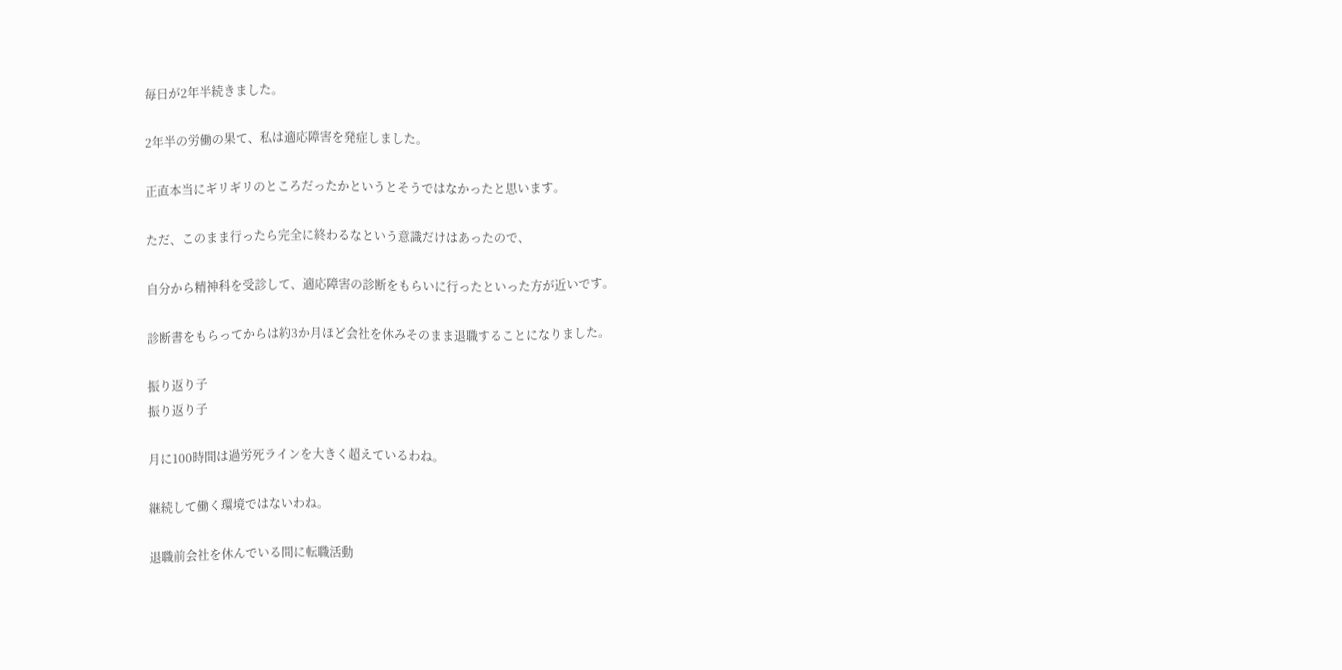毎日が2年半続きました。

2年半の労働の果て、私は適応障害を発症しました。

正直本当にギリギリのところだったかというとそうではなかったと思います。

ただ、このまま行ったら完全に終わるなという意識だけはあったので、

自分から精神科を受診して、適応障害の診断をもらいに行ったといった方が近いです。

診断書をもらってからは約3か月ほど会社を休みそのまま退職することになりました。

振り返り子
振り返り子

月に100時間は過労死ラインを大きく超えているわね。

継続して働く環境ではないわね。

退職前会社を休んでいる間に転職活動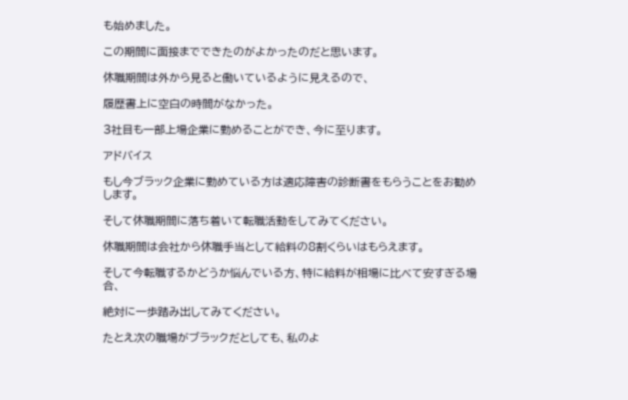も始めました。

この期間に面接までできたのがよかったのだと思います。

休職期間は外から見ると働いているように見えるので、

履歴書上に空白の時間がなかった。

3社目も一部上場企業に勤めることができ、今に至ります。

アドバイス

もし今ブラック企業に勤めている方は適応障害の診断書をもらうことをお勧めします。

そして休職期間に落ち着いて転職活動をしてみてください。

休職期間は会社から休職手当として給料の8割くらいはもらえます。

そして今転職するかどうか悩んでいる方、特に給料が相場に比べて安すぎる場合、

絶対に一歩踏み出してみてください。

たとえ次の職場がブラックだとしても、私のよ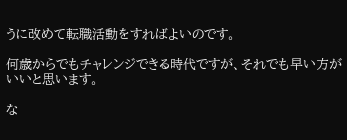うに改めて転職活動をすればよいのです。

何歳からでもチャレンジできる時代ですが、それでも早い方がいいと思います。

な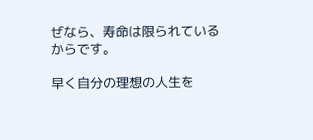ぜなら、寿命は限られているからです。

早く自分の理想の人生を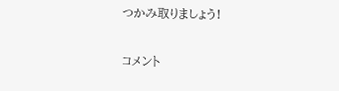つかみ取りましょう!

コメント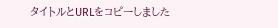タイトルとURLをコピーしました